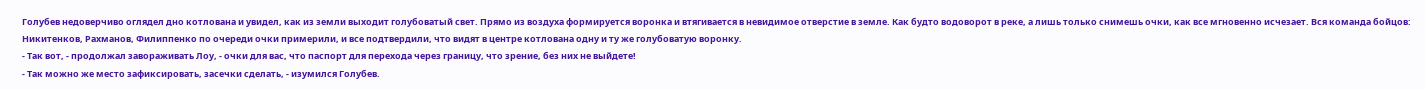Голубев недоверчиво оглядел дно котлована и увидел, как из земли выходит голубоватый свет. Прямо из воздуха формируется воронка и втягивается в невидимое отверстие в земле. Как будто водоворот в реке, а лишь только снимешь очки, как все мгновенно исчезает. Вся команда бойцов: Никитенков, Рахманов, Филиппенко по очереди очки примерили, и все подтвердили, что видят в центре котлована одну и ту же голубоватую воронку.
- Так вот, - продолжал завораживать Лоу, - очки для вас, что паспорт для перехода через границу, что зрение, без них не выйдете!
- Так можно же место зафиксировать, засечки сделать, - изумился Голубев.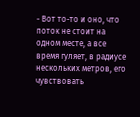- Вот то-то и оно, что поток не стоит на одном месте, а все время гуляет, в радиусе нескольких метров, его чувствовать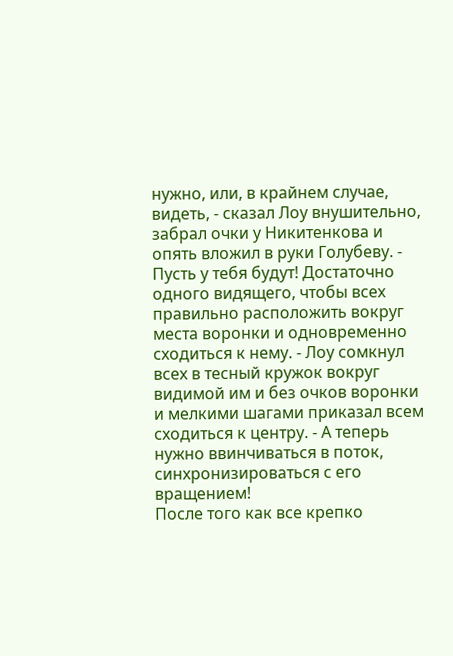нужно, или, в крайнем случае, видеть, - сказал Лоу внушительно, забрал очки у Никитенкова и опять вложил в руки Голубеву. - Пусть у тебя будут! Достаточно одного видящего, чтобы всех правильно расположить вокруг места воронки и одновременно сходиться к нему. - Лоу сомкнул всех в тесный кружок вокруг видимой им и без очков воронки и мелкими шагами приказал всем сходиться к центру. - А теперь нужно ввинчиваться в поток, синхронизироваться с его вращением!
После того как все крепко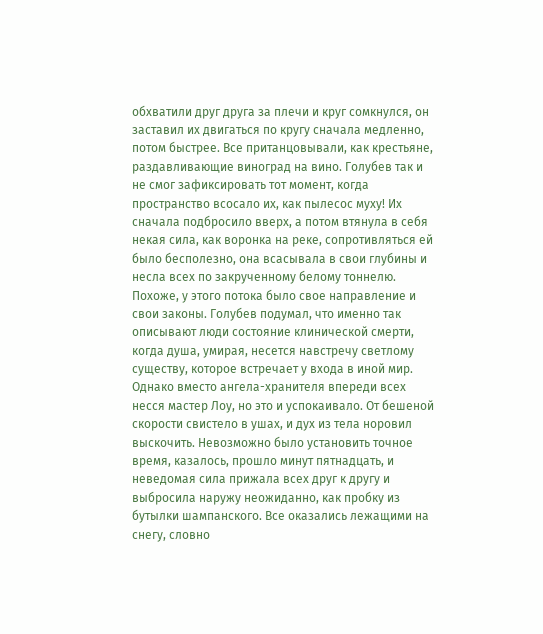обхватили друг друга за плечи и круг сомкнулся, он заставил их двигаться по кругу сначала медленно, потом быстрее. Все пританцовывали, как крестьяне, раздавливающие виноград на вино. Голубев так и не смог зафиксировать тот момент, когда пространство всосало их, как пылесос муху! Их сначала подбросило вверх, а потом втянула в себя некая сила, как воронка на реке, сопротивляться ей было бесполезно, она всасывала в свои глубины и несла всех по закрученному белому тоннелю. Похоже, у этого потока было свое направление и свои законы. Голубев подумал, что именно так описывают люди состояние клинической смерти, когда душа, умирая, несется навстречу светлому существу, которое встречает у входа в иной мир. Однако вместо ангела-хранителя впереди всех несся мастер Лоу, но это и успокаивало. От бешеной скорости свистело в ушах, и дух из тела норовил выскочить. Невозможно было установить точное время, казалось, прошло минут пятнадцать, и неведомая сила прижала всех друг к другу и выбросила наружу неожиданно, как пробку из бутылки шампанского. Все оказались лежащими на снегу, словно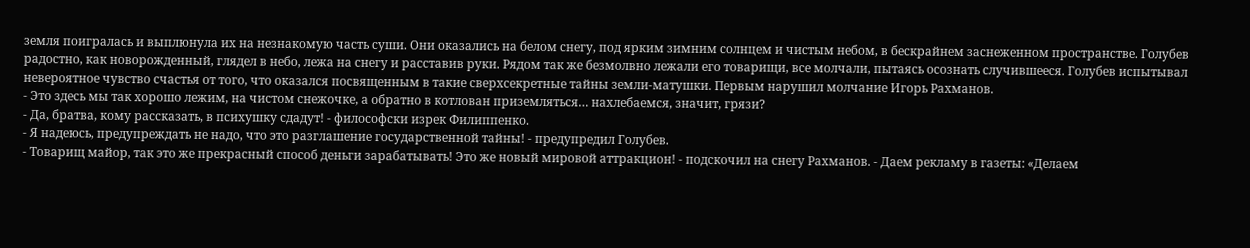земля поигралась и выплюнула их на незнакомую часть суши. Они оказались на белом снегу, под ярким зимним солнцем и чистым небом, в бескрайнем заснеженном пространстве. Голубев радостно, как новорожденный, глядел в небо, лежа на снегу и расставив руки. Рядом так же безмолвно лежали его товарищи, все молчали, пытаясь осознать случившееся. Голубев испытывал невероятное чувство счастья от того, что оказался посвященным в такие сверхсекретные тайны земли-матушки. Первым нарушил молчание Игорь Рахманов.
- Это здесь мы так хорошо лежим, на чистом снежочке, а обратно в котлован приземляться… нахлебаемся, значит, грязи?
- Да, братва, кому рассказать, в психушку сдадут! - философски изрек Филиппенко.
- Я надеюсь, предупреждать не надо, что это разглашение государственной тайны! - предупредил Голубев.
- Товарищ майор, так это же прекрасный способ деньги зарабатывать! Это же новый мировой аттракцион! - подскочил на снегу Рахманов. - Даем рекламу в газеты: «Делаем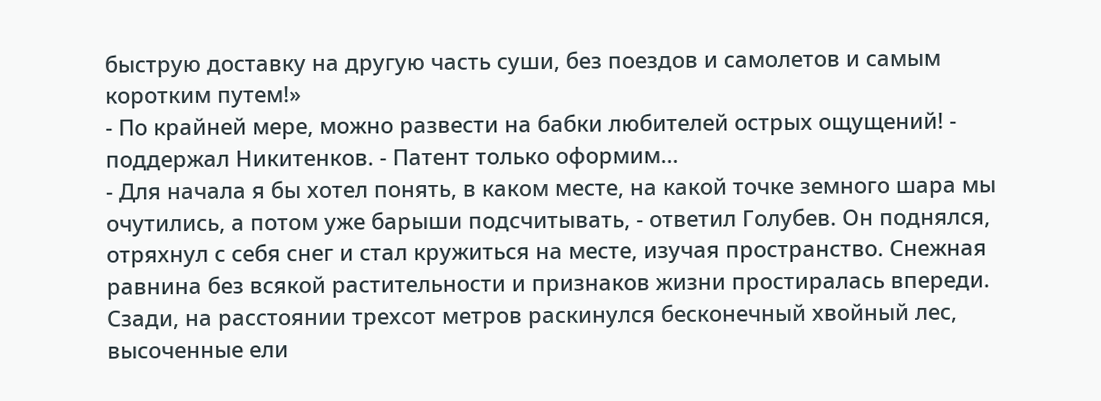быструю доставку на другую часть суши, без поездов и самолетов и самым коротким путем!»
- По крайней мере, можно развести на бабки любителей острых ощущений! - поддержал Никитенков. - Патент только оформим…
- Для начала я бы хотел понять, в каком месте, на какой точке земного шара мы очутились, а потом уже барыши подсчитывать, - ответил Голубев. Он поднялся, отряхнул с себя снег и стал кружиться на месте, изучая пространство. Снежная равнина без всякой растительности и признаков жизни простиралась впереди. Сзади, на расстоянии трехсот метров раскинулся бесконечный хвойный лес, высоченные ели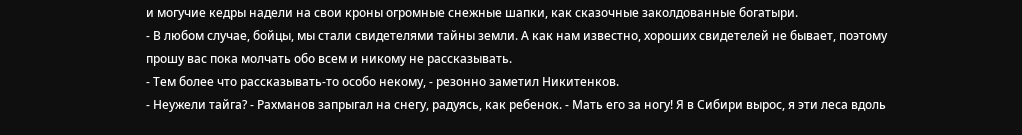и могучие кедры надели на свои кроны огромные снежные шапки, как сказочные заколдованные богатыри.
- В любом случае, бойцы, мы стали свидетелями тайны земли. А как нам известно, хороших свидетелей не бывает, поэтому прошу вас пока молчать обо всем и никому не рассказывать.
- Тем более что рассказывать-то особо некому, - резонно заметил Никитенков.
- Неужели тайга? - Рахманов запрыгал на снегу, радуясь, как ребенок. - Мать его за ногу! Я в Сибири вырос, я эти леса вдоль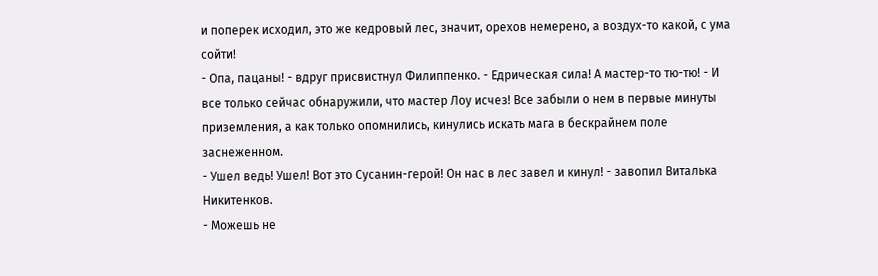и поперек исходил, это же кедровый лес, значит, орехов немерено, а воздух-то какой, с ума сойти!
- Опа, пацаны! - вдруг присвистнул Филиппенко. - Едрическая сила! А мастер-то тю-тю! - И все только сейчас обнаружили, что мастер Лоу исчез! Все забыли о нем в первые минуты приземления, а как только опомнились, кинулись искать мага в бескрайнем поле заснеженном.
- Ушел ведь! Ушел! Вот это Сусанин-герой! Он нас в лес завел и кинул! - завопил Виталька Никитенков.
- Можешь не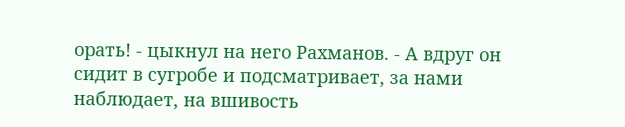орать! - цыкнул на него Рахманов. - А вдруг он сидит в сугробе и подсматривает, за нами наблюдает, на вшивость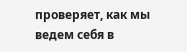проверяет, как мы ведем себя в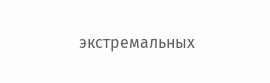экстремальных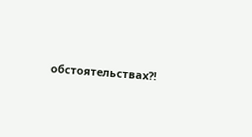обстоятельствах?!